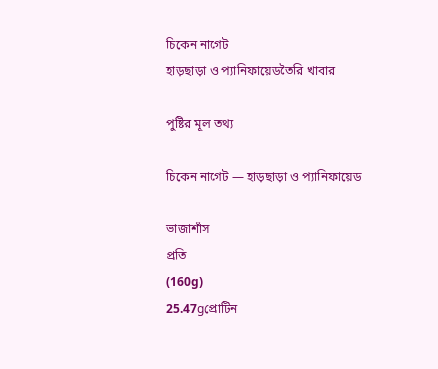চিকেন নাগেট
হাড়ছাড়া ও প্যানিফায়েডতৈরি খাবার

পুষ্টির মূল তথ্য

চিকেন নাগেট — হাড়ছাড়া ও প্যানিফায়েড

ভাজাশাঁস
প্রতি
(160g)
25.47gপ্রোটিন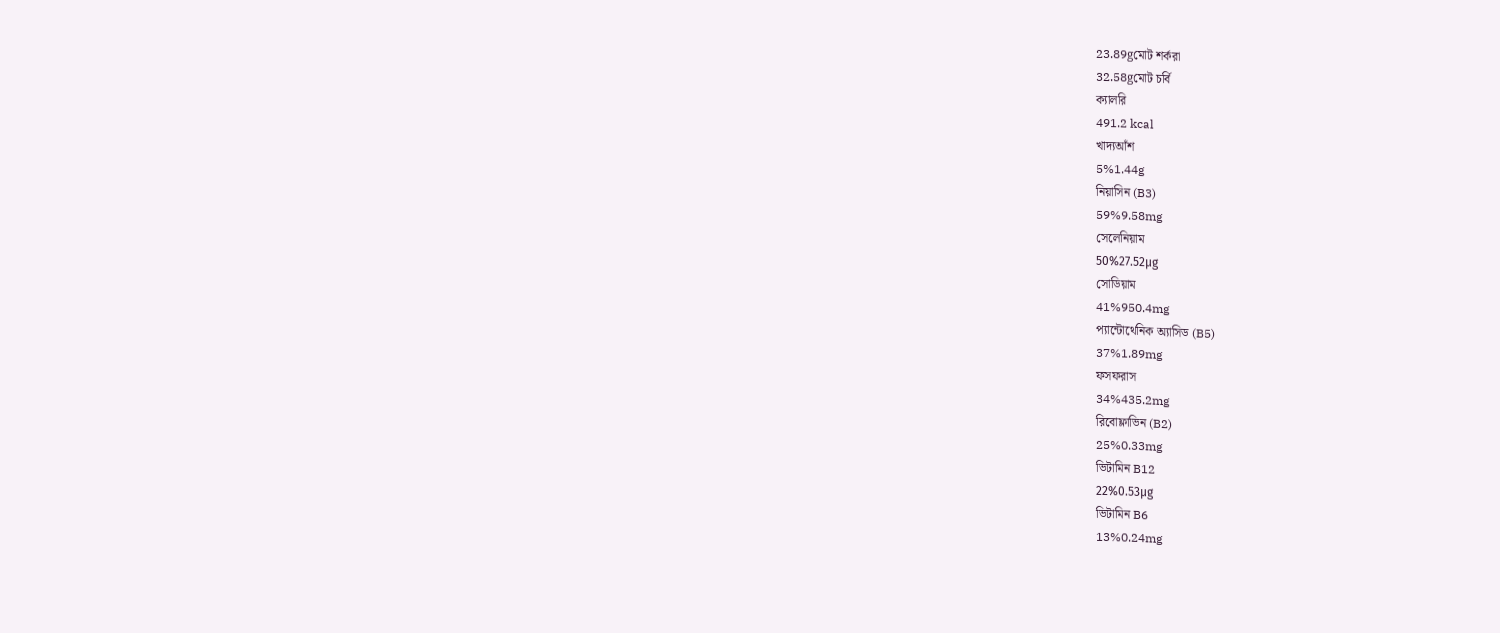23.89gমোট শর্করা
32.58gমোট চর্বি
ক্যালরি
491.2 kcal
খাদ্যআঁশ
5%1.44g
নিয়াসিন (B3)
59%9.58mg
সেলেনিয়াম
50%27.52μg
সোডিয়াম
41%950.4mg
প্যান্টোথেনিক অ্যাসিড (B5)
37%1.89mg
ফসফরাস
34%435.2mg
রিবোফ্লাভিন (B2)
25%0.33mg
ভিটামিন B12
22%0.53μg
ভিটামিন B6
13%0.24mg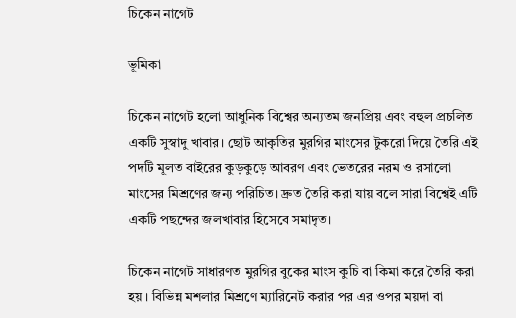চিকেন নাগেট

ভূমিকা

চিকেন নাগেট হলো আধুনিক বিশ্বের অন্যতম জনপ্রিয় এবং বহুল প্রচলিত একটি সুস্বাদু খাবার। ছোট আকৃতির মুরগির মাংসের টুকরো দিয়ে তৈরি এই পদটি মূলত বাইরের কুড়কুড়ে আবরণ এবং ভেতরের নরম ও রসালো মাংসের মিশ্রণের জন্য পরিচিত। দ্রুত তৈরি করা যায় বলে সারা বিশ্বেই এটি একটি পছন্দের জলখাবার হিসেবে সমাদৃত।

চিকেন নাগেট সাধারণত মুরগির বুকের মাংস কুচি বা কিমা করে তৈরি করা হয়। বিভিন্ন মশলার মিশ্রণে ম্যারিনেট করার পর এর ওপর ময়দা বা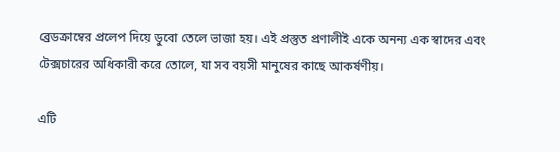ব্রেডক্রাম্বের প্রলেপ দিয়ে ডুবো তেলে ভাজা হয়। এই প্রস্তুত প্রণালীই একে অনন্য এক স্বাদের এবং টেক্সচারের অধিকারী করে তোলে, যা সব বয়সী মানুষের কাছে আকর্ষণীয়।

এটি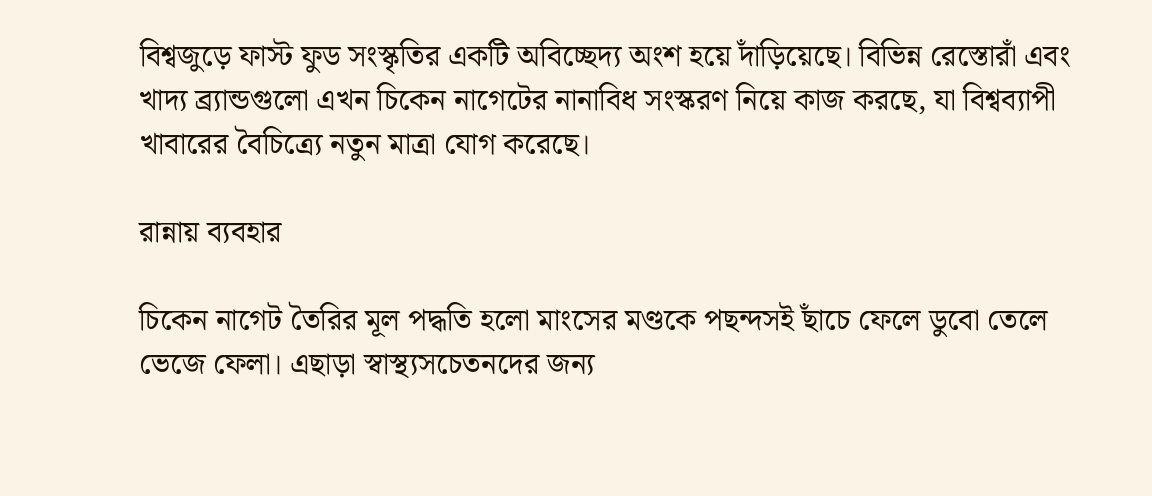বিশ্বজুড়ে ফাস্ট ফুড সংস্কৃতির একটি অবিচ্ছেদ্য অংশ হয়ে দাঁড়িয়েছে। বিভিন্ন রেস্তোরাঁ এবং খাদ্য ব্র্যান্ডগুলো এখন চিকেন নাগেটের নানাবিধ সংস্করণ নিয়ে কাজ করছে, যা বিশ্বব্যাপী খাবারের বৈচিত্র্যে নতুন মাত্রা যোগ করেছে।

রান্নায় ব্যবহার

চিকেন নাগেট তৈরির মূল পদ্ধতি হলো মাংসের মণ্ডকে পছন্দসই ছাঁচে ফেলে ডুবো তেলে ভেজে ফেলা। এছাড়া স্বাস্থ্যসচেতনদের জন্য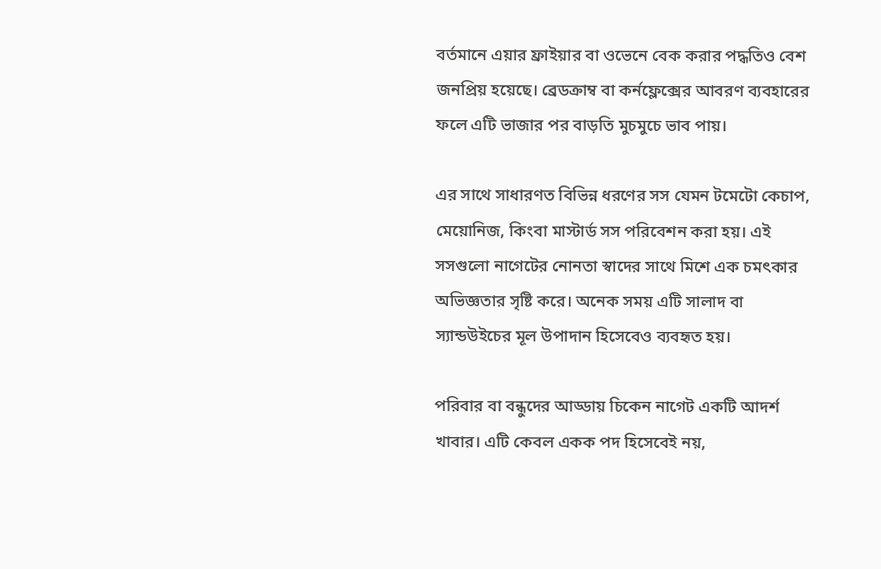বর্তমানে এয়ার ফ্রাইয়ার বা ওভেনে বেক করার পদ্ধতিও বেশ জনপ্রিয় হয়েছে। ব্রেডক্রাম্ব বা কর্নফ্লেক্সের আবরণ ব্যবহারের ফলে এটি ভাজার পর বাড়তি মুচমুচে ভাব পায়।

এর সাথে সাধারণত বিভিন্ন ধরণের সস যেমন টমেটো কেচাপ, মেয়োনিজ, কিংবা মাস্টার্ড সস পরিবেশন করা হয়। এই সসগুলো নাগেটের নোনতা স্বাদের সাথে মিশে এক চমৎকার অভিজ্ঞতার সৃষ্টি করে। অনেক সময় এটি সালাদ বা স্যান্ডউইচের মূল উপাদান হিসেবেও ব্যবহৃত হয়।

পরিবার বা বন্ধুদের আড্ডায় চিকেন নাগেট একটি আদর্শ খাবার। এটি কেবল একক পদ হিসেবেই নয়,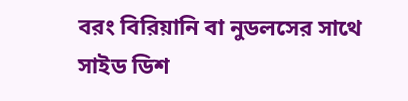বরং বিরিয়ানি বা নুডলসের সাথে সাইড ডিশ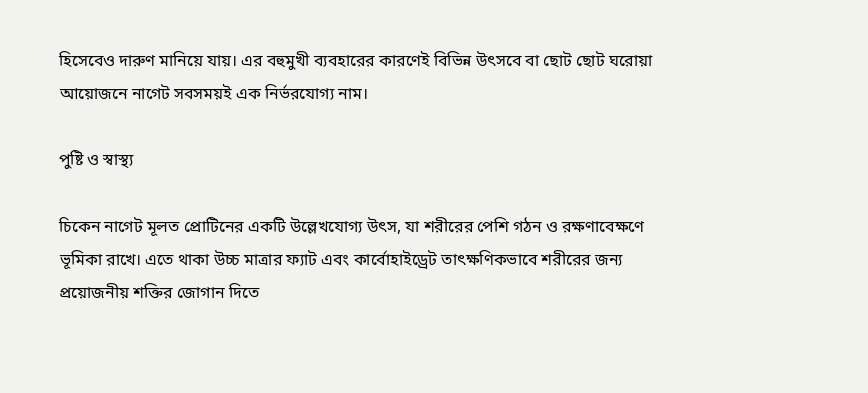হিসেবেও দারুণ মানিয়ে যায়। এর বহুমুখী ব্যবহারের কারণেই বিভিন্ন উৎসবে বা ছোট ছোট ঘরোয়া আয়োজনে নাগেট সবসময়ই এক নির্ভরযোগ্য নাম।

পুষ্টি ও স্বাস্থ্য

চিকেন নাগেট মূলত প্রোটিনের একটি উল্লেখযোগ্য উৎস, যা শরীরের পেশি গঠন ও রক্ষণাবেক্ষণে ভূমিকা রাখে। এতে থাকা উচ্চ মাত্রার ফ্যাট এবং কার্বোহাইড্রেট তাৎক্ষণিকভাবে শরীরের জন্য প্রয়োজনীয় শক্তির জোগান দিতে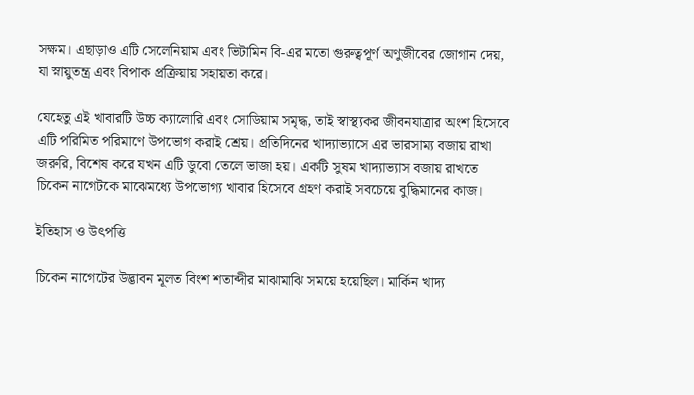সক্ষম। এছাড়াও এটি সেলেনিয়াম এবং ভিটামিন বি-এর মতো গুরুত্বপূর্ণ অণুজীবের জোগান দেয়, যা স্নায়ুতন্ত্র এবং বিপাক প্রক্রিয়ায় সহায়তা করে।

যেহেতু এই খাবারটি উচ্চ ক্যালোরি এবং সোডিয়াম সমৃদ্ধ, তাই স্বাস্থ্যকর জীবনযাত্রার অংশ হিসেবে এটি পরিমিত পরিমাণে উপভোগ করাই শ্রেয়। প্রতিদিনের খাদ্যাভ্যাসে এর ভারসাম্য বজায় রাখা জরুরি, বিশেষ করে যখন এটি ডুবো তেলে ভাজা হয়। একটি সুষম খাদ্যাভ্যাস বজায় রাখতে চিকেন নাগেটকে মাঝেমধ্যে উপভোগ্য খাবার হিসেবে গ্রহণ করাই সবচেয়ে বুদ্ধিমানের কাজ।

ইতিহাস ও উৎপত্তি

চিকেন নাগেটের উদ্ভাবন মূলত বিংশ শতাব্দীর মাঝামাঝি সময়ে হয়েছিল। মার্কিন খাদ্য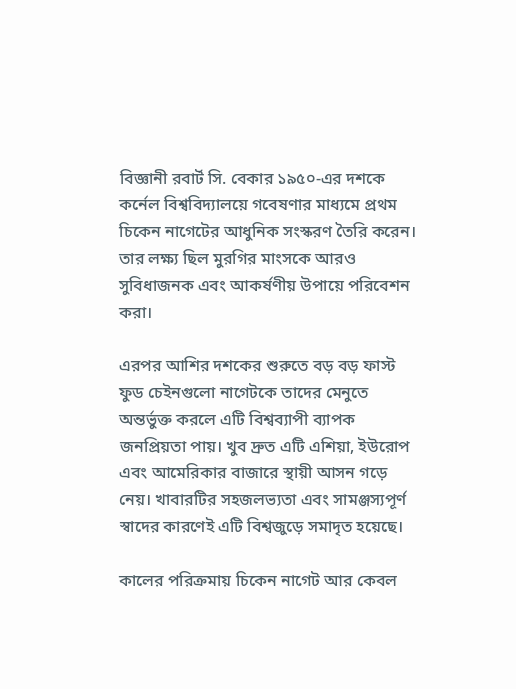বিজ্ঞানী রবার্ট সি. বেকার ১৯৫০-এর দশকে কর্নেল বিশ্ববিদ্যালয়ে গবেষণার মাধ্যমে প্রথম চিকেন নাগেটের আধুনিক সংস্করণ তৈরি করেন। তার লক্ষ্য ছিল মুরগির মাংসকে আরও সুবিধাজনক এবং আকর্ষণীয় উপায়ে পরিবেশন করা।

এরপর আশির দশকের শুরুতে বড় বড় ফাস্ট ফুড চেইনগুলো নাগেটকে তাদের মেনুতে অন্তর্ভুক্ত করলে এটি বিশ্বব্যাপী ব্যাপক জনপ্রিয়তা পায়। খুব দ্রুত এটি এশিয়া, ইউরোপ এবং আমেরিকার বাজারে স্থায়ী আসন গড়ে নেয়। খাবারটির সহজলভ্যতা এবং সামঞ্জস্যপূর্ণ স্বাদের কারণেই এটি বিশ্বজুড়ে সমাদৃত হয়েছে।

কালের পরিক্রমায় চিকেন নাগেট আর কেবল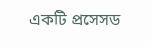একটি প্রসেসড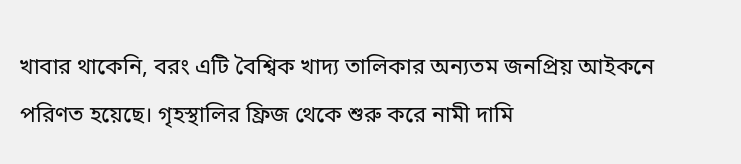খাবার থাকেনি, বরং এটি বৈশ্বিক খাদ্য তালিকার অন্যতম জনপ্রিয় আইকনে পরিণত হয়েছে। গৃহস্থালির ফ্রিজ থেকে শুরু করে নামী দামি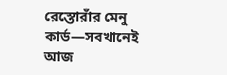রেস্তোরাঁর মেনু কার্ড—সবখানেই আজ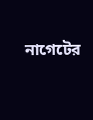নাগেটের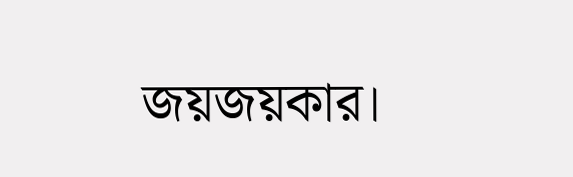জয়জয়কার।